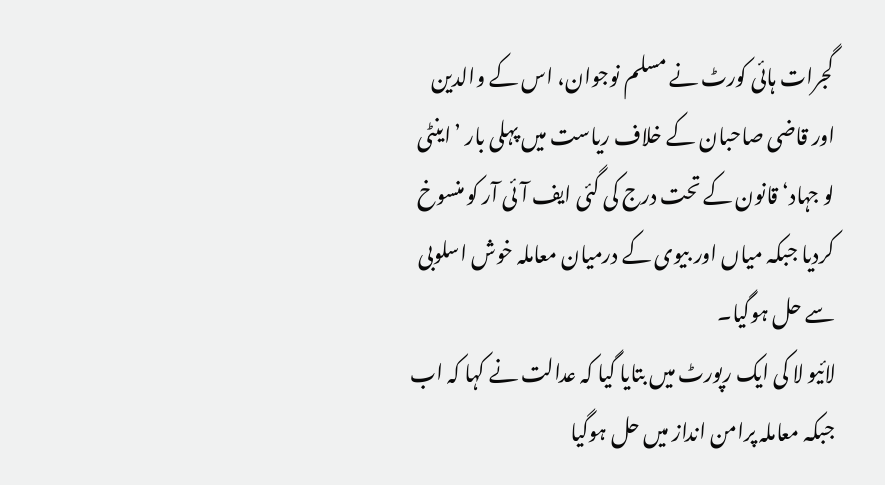گجرات ہائی کورٹ نے مسلم نوجوان، اس کے والدین اور قاضی صاحبان کے خلاف ریاست میں پہلی بار ’اینٹی لو جہاد‘ قانون کے تحت درج کی گئی ایف آئی آر کو منسوخ کردیا جبکہ میاں اور بیوی کے درمیان معاملہ خوش اسلوبی سے حل ہوگیا۔
لائیو لا کی ایک رپورٹ میں بتایا گیا کہ عدالت نے کہا کہ اب جبکہ معاملہ پرامن انداز میں حل ہوگیا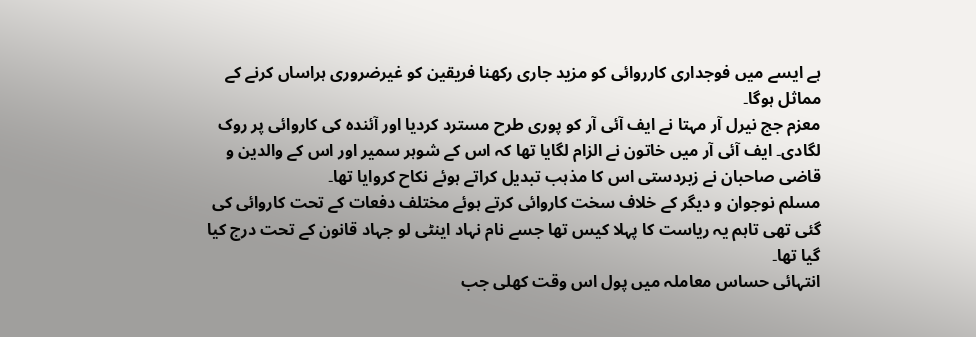ہے ایسے میں فوجداری کارروائی کو مزید جاری رکھنا فریقین کو غیرضروری ہراساں کرنے کے مماثل ہوگا۔
معزم جج نیرل آر مہتا نے ایف آئی آر کو پوری طرح مسترد کردیا اور آئندہ کی کاروائی پر روک لگادی۔ ایف آئی آر میں خاتون نے الزام لگایا تھا کہ اس کے شوہر سمیر اور اس کے والدین و قاضی صاحبان نے زبردستی اس کا مذہب تبدیل کراتے ہوئے نکاح کروایا تھا۔
مسلم نوجوان و دیگر کے خلاف سخت کاروائی کرتے ہوئے مختلف دفعات کے تحت کاروائی کی گئی تھی تاہم یہ ریاست کا پہلا کیس تھا جسے نام نہاد اینٹی لو جہاد قانون کے تحت درج کیا گیا تھا۔
انتہائی حساس معاملہ میں پول اس وقت کھلی جب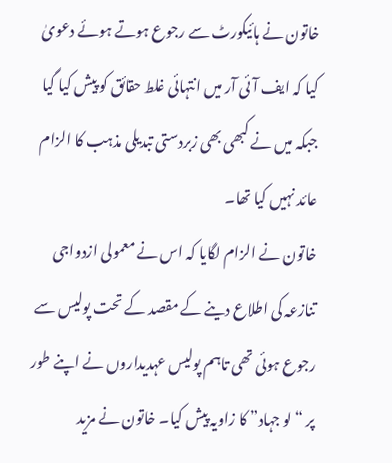خاتون نے ہائیکورٹ سے رجوع ہوتے ہوئے دعویٰ کیا کہ ایف آئی آر میں انتہائی غلط حقائق کو پیش کیا گیا جبکہ میں نے کبھی بھی زبردستی تبدیلی مذہب کا الزام عائد نہیں کیا تھا۔
خاتون نے الزام لگایا کہ اس نے معمولی ازدواجی تنازعہ کی اطلاع دینے کے مقصد کے تحت پولیس سے رجوع ہوئی تھی تاہم پولیس عہدیداروں نے اپنے طور پر “لو جہاد” کا زاویہ پیش کیا۔ خاتون نے مزید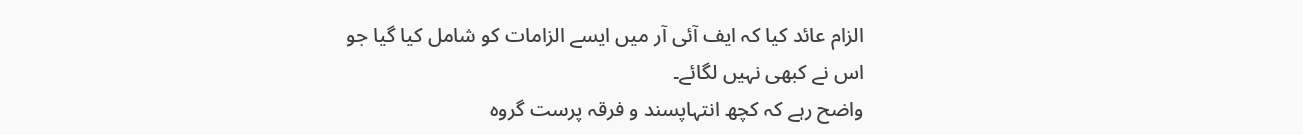الزام عائد کیا کہ ایف آئی آر میں ایسے الزامات کو شامل کیا گیا جو اس نے کبھی نہیں لگائے۔
واضح رہے کہ کچھ انتہاپسند و فرقہ پرست گروہ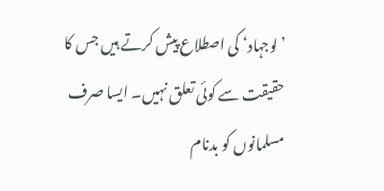’لوجہاد‘ کی اصطلاع پیش کرتے ہیں جس کا حقیقت سے کوئی تعلق نہیں۔ ایسا صرف مسلمانوں کو بدنام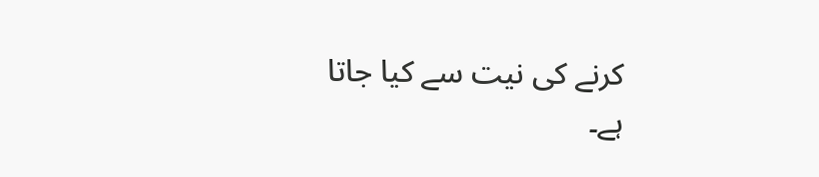کرنے کی نیت سے کیا جاتا ہے۔